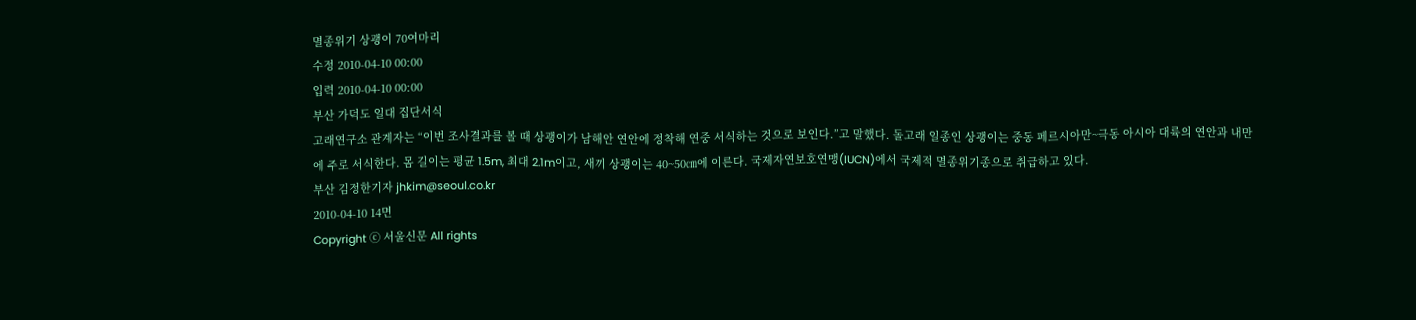멸종위기 상괭이 70여마리
수정 2010-04-10 00:00
입력 2010-04-10 00:00
부산 가덕도 일대 집단서식
고래연구소 관계자는 “이번 조사결과를 볼 때 상괭이가 남해안 연안에 정착해 연중 서식하는 것으로 보인다.”고 말했다. 돌고래 일종인 상괭이는 중동 페르시아만~극동 아시아 대륙의 연안과 내만에 주로 서식한다. 몸 길이는 평균 1.5m, 최대 2.1m이고, 새끼 상괭이는 40~50㎝에 이른다. 국제자연보호연맹(IUCN)에서 국제적 멸종위기종으로 취급하고 있다.
부산 김정한기자 jhkim@seoul.co.kr
2010-04-10 14면
Copyright ⓒ 서울신문 All rights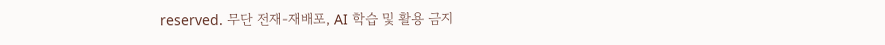reserved. 무단 전재-재배포, AI 학습 및 활용 금지